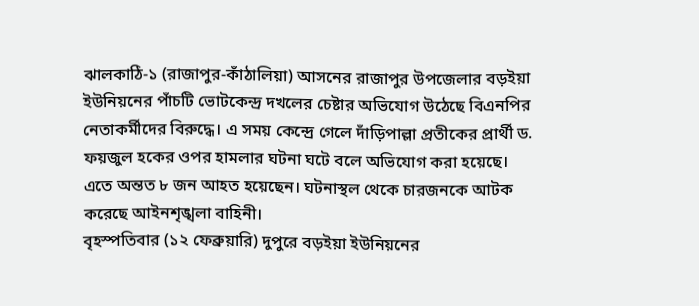ঝালকাঠি-১ (রাজাপুর-কাঁঠালিয়া) আসনের রাজাপুর উপজেলার বড়ইয়া ইউনিয়নের পাঁচটি ভোটকেন্দ্র দখলের চেষ্টার অভিযোগ উঠেছে বিএনপির নেতাকর্মীদের বিরুদ্ধে। এ সময় কেন্দ্রে গেলে দাঁড়িপাল্লা প্রতীকের প্রার্থী ড. ফয়জুল হকের ওপর হামলার ঘটনা ঘটে বলে অভিযোগ করা হয়েছে। এতে অন্তত ৮ জন আহত হয়েছেন। ঘটনাস্থল থেকে চারজনকে আটক করেছে আইনশৃঙ্খলা বাহিনী।
বৃহস্পতিবার (১২ ফেব্রুয়ারি) দুপুরে বড়ইয়া ইউনিয়নের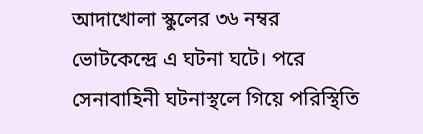আদাখোলা স্কুলের ৩৬ নম্বর ভোটকেন্দ্রে এ ঘটনা ঘটে। পরে সেনাবাহিনী ঘটনাস্থলে গিয়ে পরিস্থিতি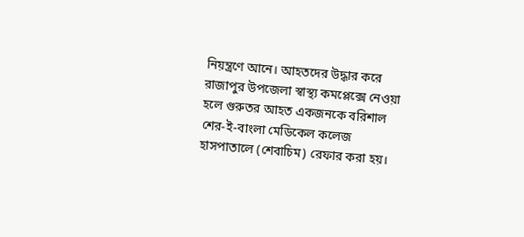নিয়ন্ত্রণে আনে। আহতদের উদ্ধার করে রাজাপুর উপজেলা স্বাস্থ্য কমপ্লেক্সে নেওয়া হলে গুরুতর আহত একজনকে বরিশাল শের-ই-বাংলা মেডিকেল কলেজ হাসপাতালে (শেবাচিম) রেফার করা হয়।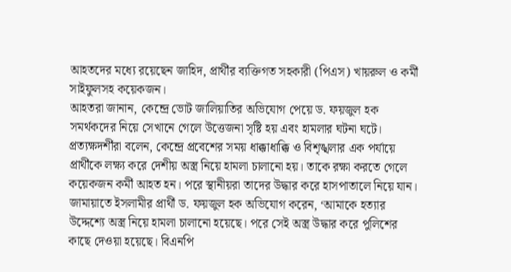আহতদের মধ্যে রয়েছেন জাহিদ, প্রার্থীর ব্যক্তিগত সহকারী (পিএস) খায়রুল ও কর্মী সাইফুলসহ কয়েকজন।
আহতরা জানান, কেন্দ্রে ভোট জালিয়াতির অভিযোগ পেয়ে ড. ফয়জুল হক সমর্থকদের নিয়ে সেখানে গেলে উত্তেজনা সৃষ্টি হয় এবং হামলার ঘটনা ঘটে। প্রত্যক্ষদর্শীরা বলেন, কেন্দ্রে প্রবেশের সময় ধাক্কাধাক্কি ও বিশৃঙ্খলার এক পর্যায়ে প্রার্থীকে লক্ষ্য করে দেশীয় অস্ত্র নিয়ে হামলা চালানো হয়। তাকে রক্ষা করতে গেলে কয়েকজন কর্মী আহত হন। পরে স্থানীয়রা তাদের উদ্ধার করে হাসপাতালে নিয়ে যান।
জামায়াতে ইসলামীর প্রার্থী ড. ফয়জুল হক অভিযোগ করেন, ‘আমাকে হত্যার উদ্দেশ্যে অস্ত্র নিয়ে হামলা চালানো হয়েছে। পরে সেই অস্ত্র উদ্ধার করে পুলিশের কাছে দেওয়া হয়েছে। বিএনপি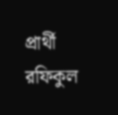প্রার্থী রফিকুল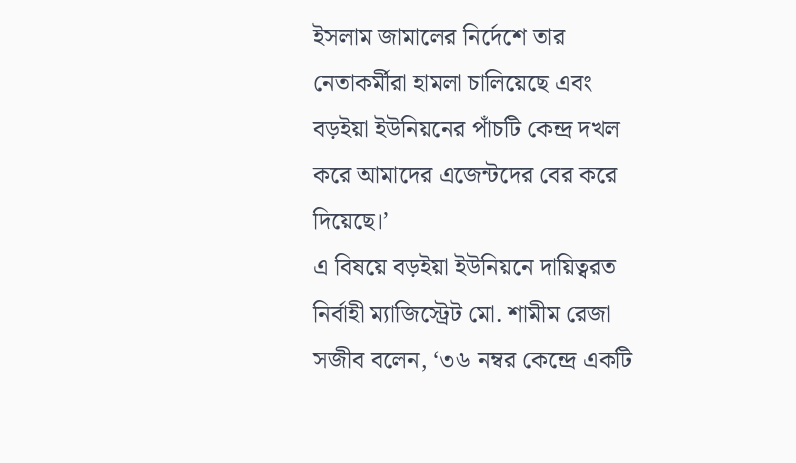ইসলাম জামালের নির্দেশে তার নেতাকর্মীরা হামলা চালিয়েছে এবং বড়ইয়া ইউনিয়নের পাঁচটি কেন্দ্র দখল করে আমাদের এজেন্টদের বের করে দিয়েছে।’
এ বিষয়ে বড়ইয়া ইউনিয়নে দায়িত্বরত নির্বাহী ম্যাজিস্ট্রেট মো. শামীম রেজা সজীব বলেন, ‘৩৬ নম্বর কেন্দ্রে একটি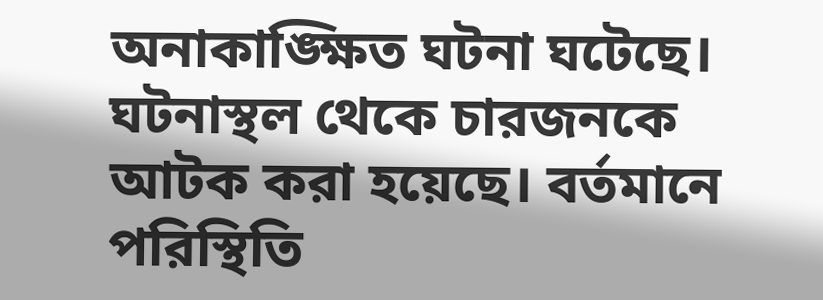অনাকাঙ্ক্ষিত ঘটনা ঘটেছে। ঘটনাস্থল থেকে চারজনকে আটক করা হয়েছে। বর্তমানে পরিস্থিতি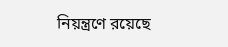নিয়ন্ত্রণে রয়েছে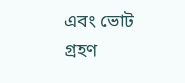এবং ভোট গ্রহণ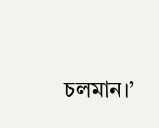চলমান।’